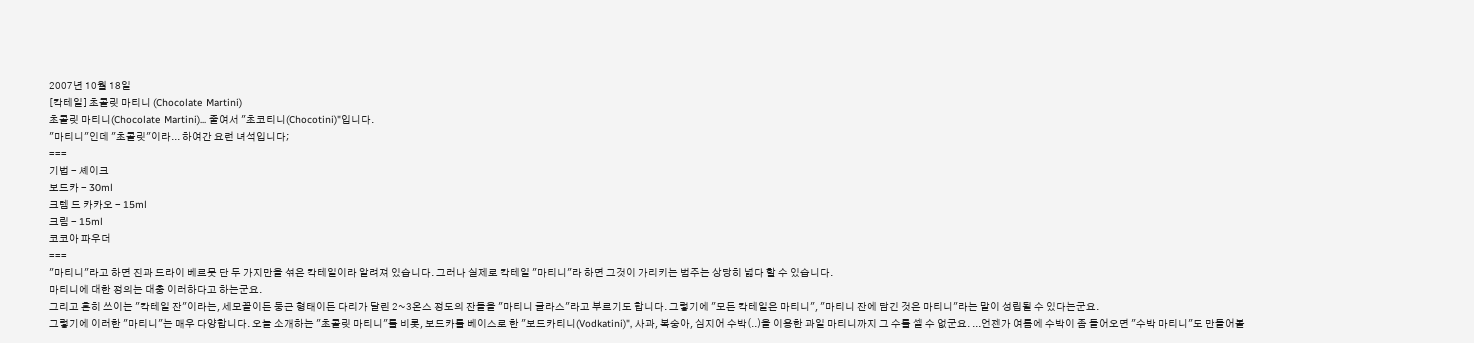2007년 10월 18일
[칵테일] 초콜릿 마티니 (Chocolate Martini)
초콜릿 마티니(Chocolate Martini)... 줄여서 "초코티니(Chocotini)"입니다.
"마티니"인데 "초콜릿"이라... 하여간 요런 녀석입니다;
===
기법 - 셰이크
보드카 - 30ml
크렘 드 카카오 - 15ml
크림 - 15ml
코코아 파우더
===
"마티니"라고 하면 진과 드라이 베르뭇 단 두 가지만을 섞은 칵테일이라 알려져 있습니다. 그러나 실제로 칵테일 "마티니"라 하면 그것이 가리키는 범주는 상당히 넓다 할 수 있습니다.
마티니에 대한 정의는 대충 이러하다고 하는군요.
그리고 흔히 쓰이는 "칵테일 잔"이라는, 세모꼴이든 둥근 형태이든 다리가 달린 2~3온스 정도의 잔들을 "마티니 글라스"라고 부르기도 합니다. 그렇기에 "모든 칵테일은 마티니", "마티니 잔에 담긴 것은 마티니"라는 말이 성립될 수 있다는군요.
그렇기에 이러한 "마티니"는 매우 다양합니다. 오늘 소개하는 "초콜릿 마티니"를 비롯, 보드카를 베이스로 한 "보드카티니(Vodkatini)", 사과, 복숭아, 심지어 수박(..)을 이용한 과일 마티니까지 그 수를 셀 수 없군요. ...언젠가 여름에 수박이 좀 들어오면 "수박 마티니"도 만들어볼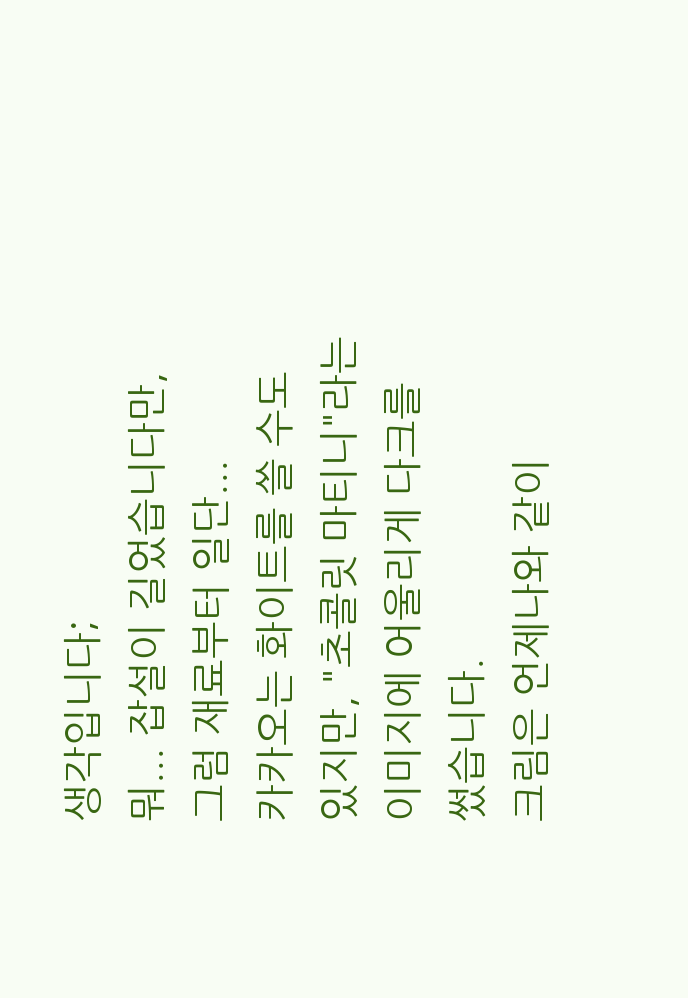생각입니다;
뭐... 잡설이 길었습니다만, 그럼 재료부터 일단...
카카오는 화이트를 쓸 수도 있지만, "초콜릿 마티니"라는 이미지에 어울리게 다크를 썼습니다.
크림은 언제나와 같이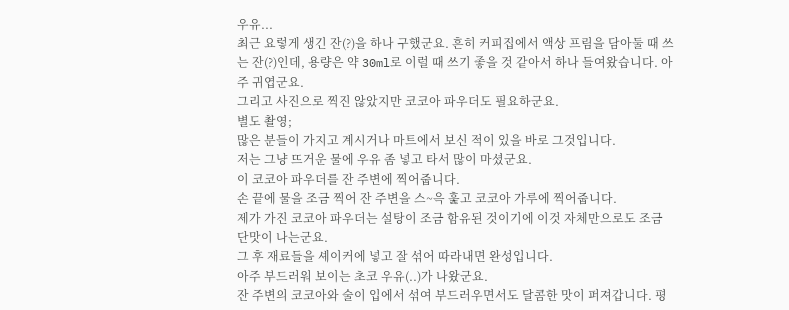우유...
최근 요렇게 생긴 잔(?)을 하나 구했군요. 흔히 커피집에서 액상 프림을 담아둘 때 쓰는 잔(?)인데, 용량은 약 30ml로 이럴 때 쓰기 좋을 것 같아서 하나 들여왔습니다. 아주 귀엽군요.
그리고 사진으로 찍진 않았지만 코코아 파우더도 필요하군요.
별도 촬영;
많은 분들이 가지고 계시거나 마트에서 보신 적이 있을 바로 그것입니다.
저는 그냥 뜨거운 물에 우유 좀 넣고 타서 많이 마셨군요.
이 코코아 파우더를 잔 주변에 찍어줍니다.
손 끝에 물을 조금 찍어 잔 주변을 스~윽 훑고 코코아 가루에 찍어줍니다.
제가 가진 코코아 파우더는 설탕이 조금 함유된 것이기에 이것 자체만으로도 조금 단맛이 나는군요.
그 후 재료들을 셰이커에 넣고 잘 섞어 따라내면 완성입니다.
아주 부드러워 보이는 초코 우유(..)가 나왔군요.
잔 주변의 코코아와 술이 입에서 섞여 부드러우면서도 달콤한 맛이 퍼져갑니다. 평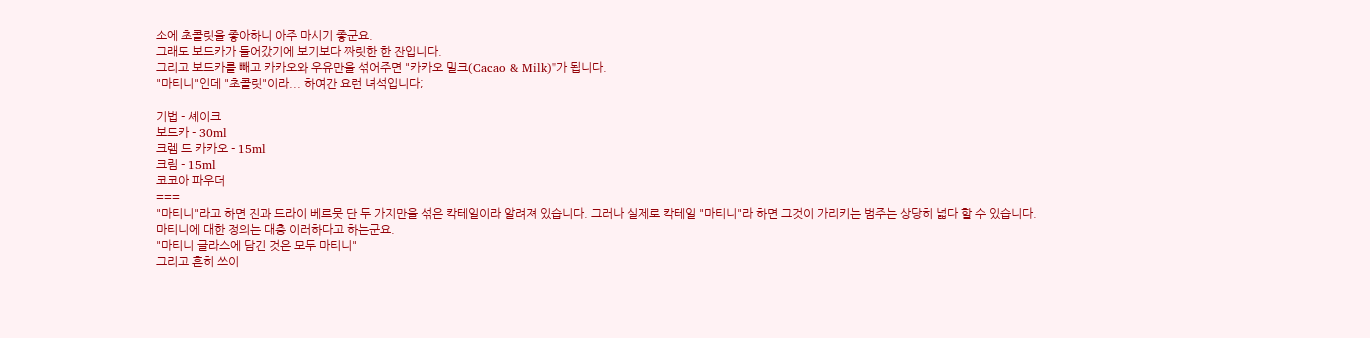소에 초콜릿을 좋아하니 아주 마시기 좋군요.
그래도 보드카가 들어갔기에 보기보다 짜릿한 한 잔입니다.
그리고 보드카를 빼고 카카오와 우유만을 섞어주면 "카카오 밀크(Cacao & Milk)"가 됩니다.
"마티니"인데 "초콜릿"이라... 하여간 요런 녀석입니다;

기법 - 셰이크
보드카 - 30ml
크렘 드 카카오 - 15ml
크림 - 15ml
코코아 파우더
===
"마티니"라고 하면 진과 드라이 베르뭇 단 두 가지만을 섞은 칵테일이라 알려져 있습니다. 그러나 실제로 칵테일 "마티니"라 하면 그것이 가리키는 범주는 상당히 넓다 할 수 있습니다.
마티니에 대한 정의는 대충 이러하다고 하는군요.
"마티니 글라스에 담긴 것은 모두 마티니"
그리고 흔히 쓰이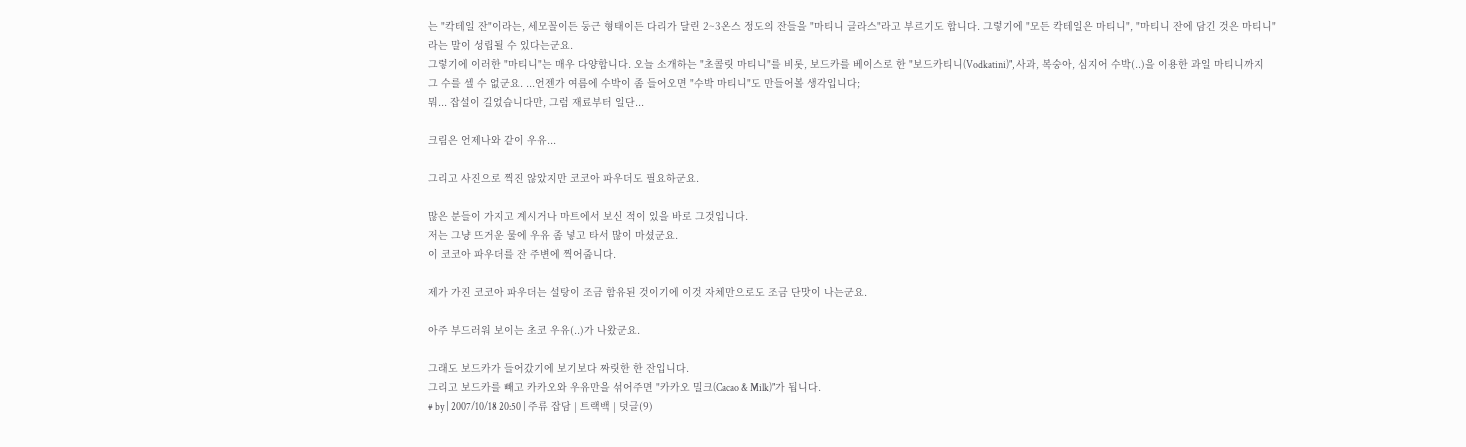는 "칵테일 잔"이라는, 세모꼴이든 둥근 형태이든 다리가 달린 2~3온스 정도의 잔들을 "마티니 글라스"라고 부르기도 합니다. 그렇기에 "모든 칵테일은 마티니", "마티니 잔에 담긴 것은 마티니"라는 말이 성립될 수 있다는군요.
그렇기에 이러한 "마티니"는 매우 다양합니다. 오늘 소개하는 "초콜릿 마티니"를 비롯, 보드카를 베이스로 한 "보드카티니(Vodkatini)", 사과, 복숭아, 심지어 수박(..)을 이용한 과일 마티니까지 그 수를 셀 수 없군요. ...언젠가 여름에 수박이 좀 들어오면 "수박 마티니"도 만들어볼 생각입니다;
뭐... 잡설이 길었습니다만, 그럼 재료부터 일단...

크림은 언제나와 같이 우유...

그리고 사진으로 찍진 않았지만 코코아 파우더도 필요하군요.

많은 분들이 가지고 계시거나 마트에서 보신 적이 있을 바로 그것입니다.
저는 그냥 뜨거운 물에 우유 좀 넣고 타서 많이 마셨군요.
이 코코아 파우더를 잔 주변에 찍어줍니다.

제가 가진 코코아 파우더는 설탕이 조금 함유된 것이기에 이것 자체만으로도 조금 단맛이 나는군요.

아주 부드러워 보이는 초코 우유(..)가 나왔군요.

그래도 보드카가 들어갔기에 보기보다 짜릿한 한 잔입니다.
그리고 보드카를 빼고 카카오와 우유만을 섞어주면 "카카오 밀크(Cacao & Milk)"가 됩니다.
# by | 2007/10/18 20:50 | 주류 잡담 | 트랙백 | 덧글(9)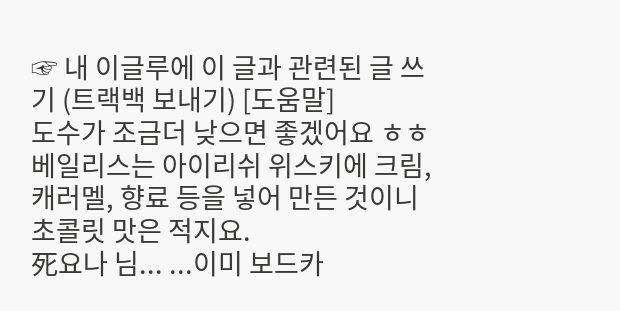☞ 내 이글루에 이 글과 관련된 글 쓰기 (트랙백 보내기) [도움말]
도수가 조금더 낮으면 좋겠어요 ㅎㅎ
베일리스는 아이리쉬 위스키에 크림, 캐러멜, 향료 등을 넣어 만든 것이니 초콜릿 맛은 적지요.
死요나 님... ...이미 보드카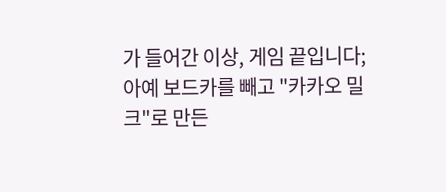가 들어간 이상, 게임 끝입니다;
아예 보드카를 빼고 "카카오 밀크"로 만든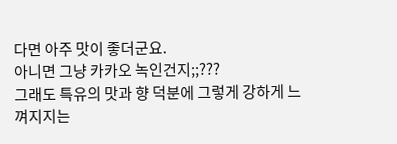다면 아주 맛이 좋더군요.
아니면 그냥 카카오 녹인건지;;???
그래도 특유의 맛과 향 덕분에 그렇게 강하게 느껴지지는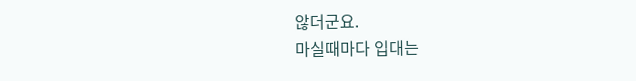않더군요.
마실때마다 입대는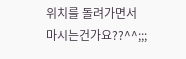위치를 돌려가면서 마시는건가요??^^;;;